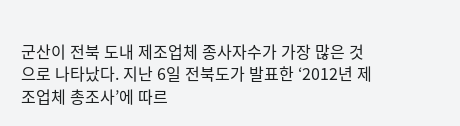군산이 전북 도내 제조업체 종사자수가 가장 많은 것으로 나타났다. 지난 6일 전북도가 발표한 ‘2012년 제조업체 총조사’에 따르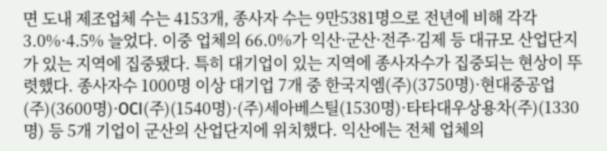면 도내 제조업체 수는 4153개, 종사자 수는 9만5381명으로 전년에 비해 각각 3.0%·4.5% 늘었다. 이중 업체의 66.0%가 익산·군산·전주·김제 등 대규모 산업단지가 있는 지역에 집중됐다. 특히 대기업이 있는 지역에 종사자수가 집중되는 현상이 뚜렷했다. 종사자수 1000명 이상 대기업 7개 중 한국지엠(주)(3750명)·현대중공업(주)(3600명)·OCI(주)(1540명)·(주)세아베스틸(1530명)·타타대우상용차(주)(1330명) 등 5개 기업이 군산의 산업단지에 위치했다. 익산에는 전체 업체의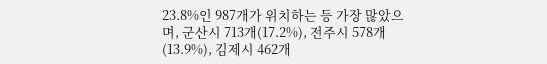23.8%인 987개가 위치하는 등 가장 많았으며, 군산시 713개(17.2%), 전주시 578개(13.9%), 김제시 462개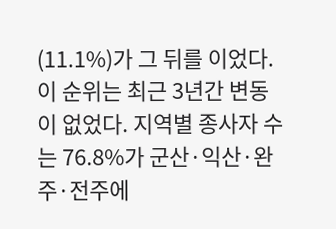(11.1%)가 그 뒤를 이었다. 이 순위는 최근 3년간 변동이 없었다. 지역별 종사자 수는 76.8%가 군산·익산·완주·전주에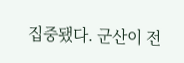집중됐다. 군산이 전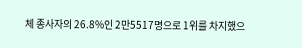체 종사자의 26.8%인 2만5517명으로 1위를 차지했으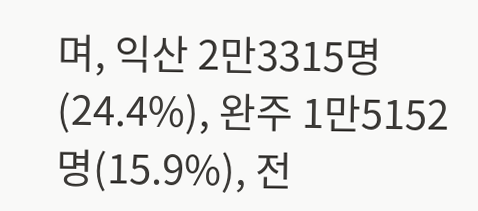며, 익산 2만3315명(24.4%), 완주 1만5152명(15.9%), 전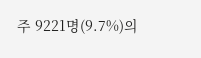주 9221명(9.7%)의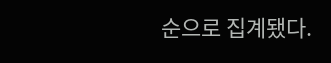순으로 집계됐다.